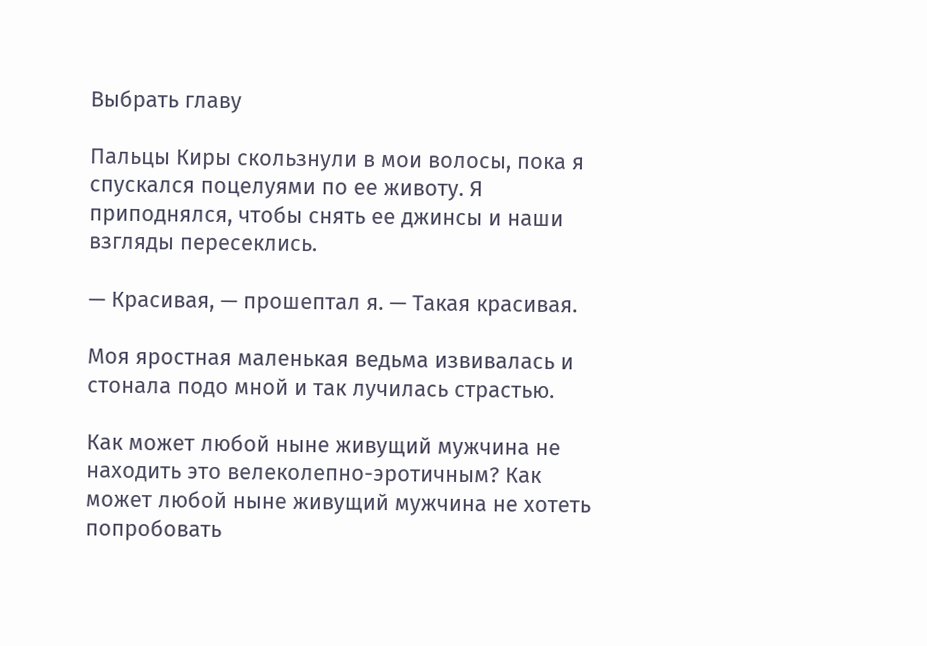Выбрать главу

Пальцы Киры скользнули в мои волосы, пока я спускался поцелуями по ее животу. Я приподнялся, чтобы снять ее джинсы и наши взгляды пересеклись.

— Красивая, — прошептал я. — Такая красивая.

Моя яростная маленькая ведьма извивалась и стонала подо мной и так лучилась страстью.

Как может любой ныне живущий мужчина не находить это велеколепно-эротичным? Как может любой ныне живущий мужчина не хотеть попробовать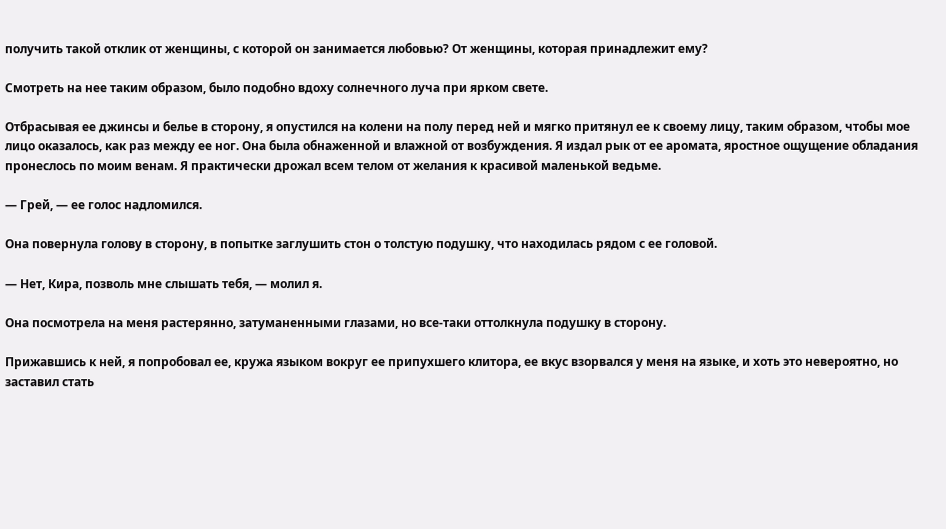получить такой отклик от женщины, с которой он занимается любовью? От женщины, которая принадлежит ему?

Смотреть на нее таким образом, было подобно вдоху солнечного луча при ярком свете.

Отбрасывая ее джинсы и белье в сторону, я опустился на колени на полу перед ней и мягко притянул ее к своему лицу, таким образом, чтобы мое лицо оказалось, как раз между ее ног. Она была обнаженной и влажной от возбуждения. Я издал рык от ее аромата, яростное ощущение обладания пронеслось по моим венам. Я практически дрожал всем телом от желания к красивой маленькой ведьме.

— Грей, — ее голос надломился.

Она повернула голову в сторону, в попытке заглушить стон о толстую подушку, что находилась рядом с ее головой.

— Нет, Кира, позволь мне слышать тебя, — молил я.

Она посмотрела на меня растерянно, затуманенными глазами, но все-таки оттолкнула подушку в сторону.

Прижавшись к ней, я попробовал ее, кружа языком вокруг ее припухшего клитора, ее вкус взорвался у меня на языке, и хоть это невероятно, но заставил стать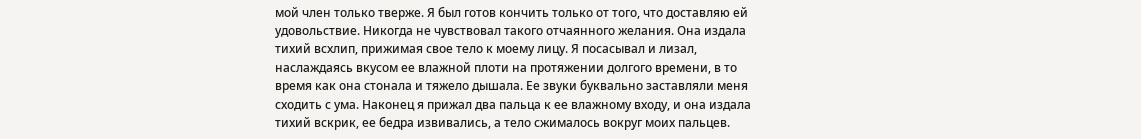мой член только тверже. Я был готов кончить только от того, что доставляю ей удовольствие. Никогда не чувствовал такого отчаянного желания. Она издала тихий всхлип, прижимая свое тело к моему лицу. Я посасывал и лизал, наслаждаясь вкусом ее влажной плоти на протяжении долгого времени, в то время как она стонала и тяжело дышала. Ее звуки буквально заставляли меня сходить с ума. Наконец я прижал два пальца к ее влажному входу, и она издала тихий вскрик, ее бедра извивались, а тело сжималось вокруг моих пальцев.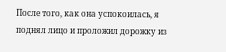После того, как она успокоилась, я поднял лицо и проложил дорожку из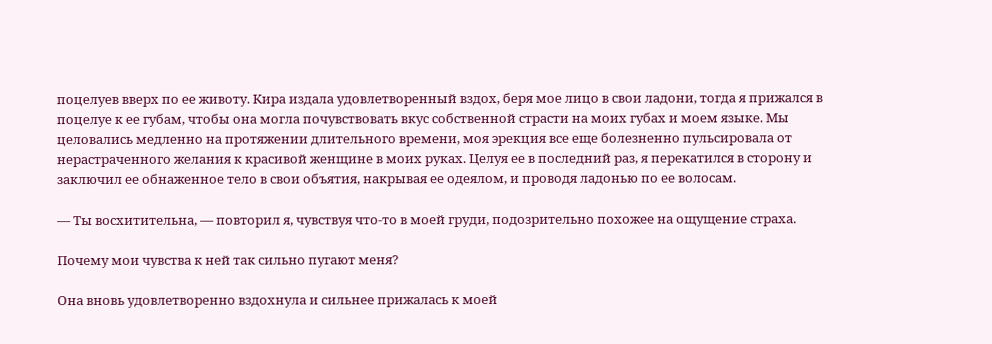поцелуев вверх по ее животу. Кира издала удовлетворенный вздох, беря мое лицо в свои ладони, тогда я прижался в поцелуе к ее губам, чтобы она могла почувствовать вкус собственной страсти на моих губах и моем языке. Мы целовались медленно на протяжении длительного времени, моя эрекция все еще болезненно пульсировала от нерастраченного желания к красивой женщине в моих руках. Целуя ее в последний раз, я перекатился в сторону и заключил ее обнаженное тело в свои объятия, накрывая ее одеялом, и проводя ладонью по ее волосам.

— Ты восхитительна, — повторил я, чувствуя что-то в моей груди, подозрительно похожее на ощущение страха.

Почему мои чувства к ней так сильно пугают меня?

Она вновь удовлетворенно вздохнула и сильнее прижалась к моей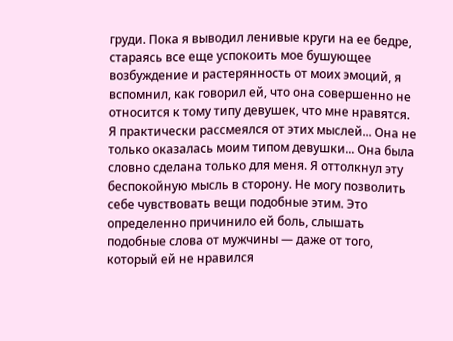груди. Пока я выводил ленивые круги на ее бедре, стараясь все еще успокоить мое бушующее возбуждение и растерянность от моих эмоций, я вспомнил, как говорил ей, что она совершенно не относится к тому типу девушек, что мне нравятся. Я практически рассмеялся от этих мыслей... Она не только оказалась моим типом девушки... Она была словно сделана только для меня. Я оттолкнул эту беспокойную мысль в сторону. Не могу позволить себе чувствовать вещи подобные этим. Это определенно причинило ей боль, слышать подобные слова от мужчины — даже от того, который ей не нравился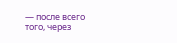— после всего того, через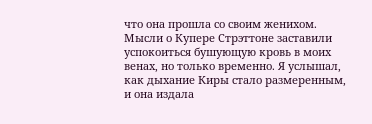что она прошла со своим женихом. Мысли о Купере Стрэттоне заставили успокоиться бушующую кровь в моих венах, но только временно. Я услышал, как дыхание Киры стало размеренным, и она издала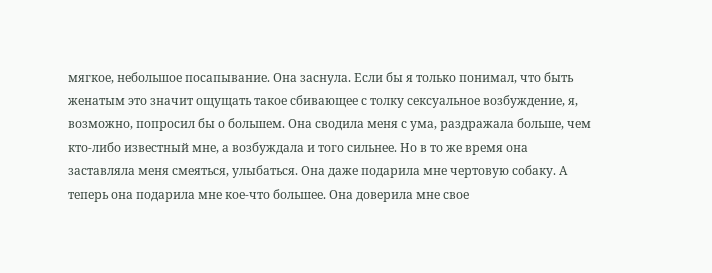мягкое, небольшое посапывание. Она заснула. Если бы я только понимал, что быть женатым это значит ощущать такое сбивающее с толку сексуальное возбуждение, я, возможно, попросил бы о большем. Она сводила меня с ума, раздражала больше, чем кто-либо известный мне, а возбуждала и того сильнее. Но в то же время она заставляла меня смеяться, улыбаться. Она даже подарила мне чертовую собаку. А теперь она подарила мне кое-что большее. Она доверила мне свое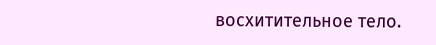восхитительное тело.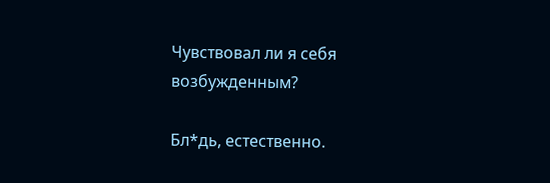Чувствовал ли я себя возбужденным?

Бл*дь, естественно.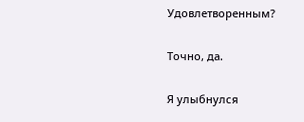Удовлетворенным?

Точно, да.

Я улыбнулся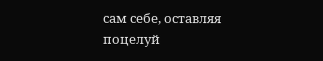сам себе, оставляя поцелуй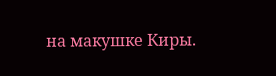на макушке Киры.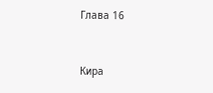Глава 16



Кира